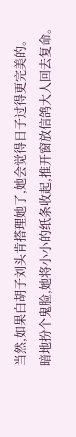当然,如果白胡子刘头肯搭理她了,她会觉得日子过得更完美的。
暗地扮个鬼脸,她将小小的纸条收起,推开窗放信鸽大人回去复命。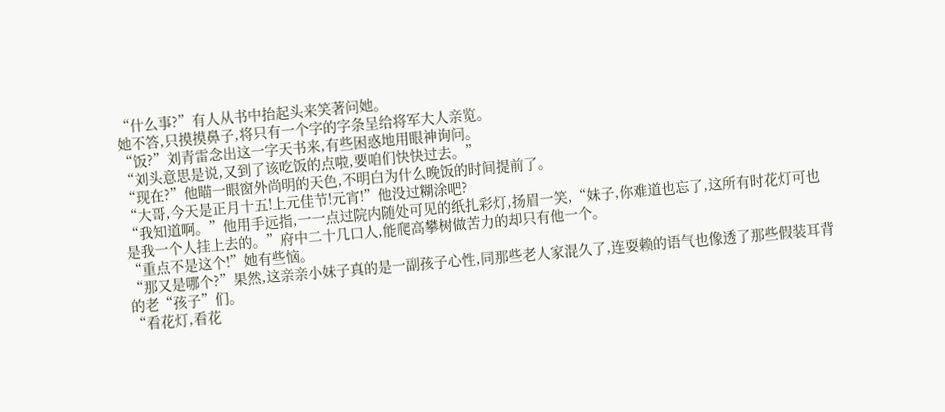“什么事?”有人从书中抬起头来笑著问她。
她不答,只摸摸鼻子,将只有一个字的字条呈给将军大人亲览。
“饭?”刘青雷念出这一字天书来,有些困惑地用眼神询问。
“刘头意思是说,又到了该吃饭的点啦,要咱们快快过去。”
“现在?”他瞄一眼窗外尚明的天色,不明白为什么晚饭的时间提前了。
“大哥,今天是正月十五!上元佳节!元宵!”他没过糊涂吧?
“我知道啊。”他用手远指,一一点过院内随处可见的纸扎彩灯,扬眉一笑,“妹子,你难道也忘了,这所有时花灯可也是我一个人挂上去的。”府中二十几口人,能爬高攀树做苦力的却只有他一个。
“重点不是这个!”她有些恼。
“那又是哪个?”果然,这亲亲小妹子真的是一副孩子心性,同那些老人家混久了,连耍赖的语气也像透了那些假装耳背的老“孩子”们。
“看花灯,看花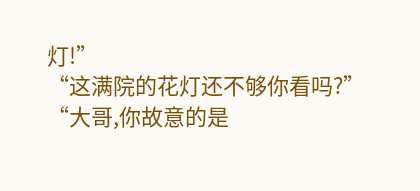灯!”
“这满院的花灯还不够你看吗?”
“大哥,你故意的是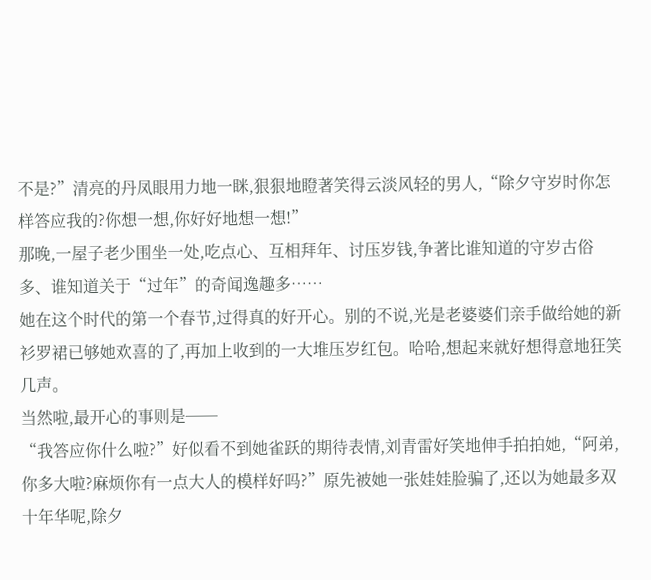不是?”清亮的丹凤眼用力地一眯,狠狠地瞪著笑得云淡风轻的男人,“除夕守岁时你怎样答应我的?你想一想,你好好地想一想!”
那晚,一屋子老少围坐一处,吃点心、互相拜年、讨压岁钱,争著比谁知道的守岁古俗多、谁知道关于“过年”的奇闻逸趣多……
她在这个时代的第一个春节,过得真的好开心。别的不说,光是老婆婆们亲手做给她的新衫罗裙已够她欢喜的了,再加上收到的一大堆压岁红包。哈哈,想起来就好想得意地狂笑几声。
当然啦,最开心的事则是──
“我答应你什么啦?”好似看不到她雀跃的期待表情,刘青雷好笑地伸手拍拍她,“阿弟,你多大啦?麻烦你有一点大人的模样好吗?”原先被她一张娃娃脸骗了,还以为她最多双十年华呢,除夕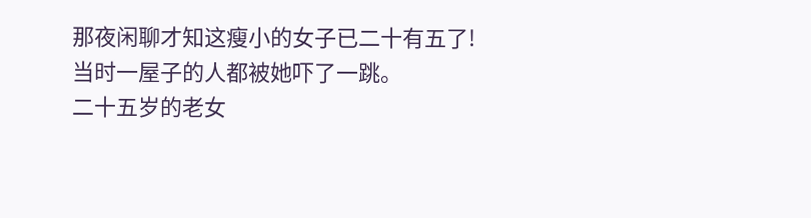那夜闲聊才知这瘦小的女子已二十有五了!当时一屋子的人都被她吓了一跳。
二十五岁的老女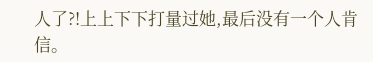人了?!上上下下打量过她,最后没有一个人肯信。